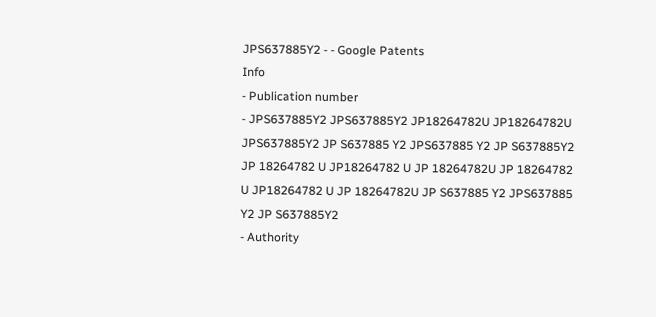JPS637885Y2 - - Google Patents
Info
- Publication number
- JPS637885Y2 JPS637885Y2 JP18264782U JP18264782U JPS637885Y2 JP S637885 Y2 JPS637885 Y2 JP S637885Y2 JP 18264782 U JP18264782 U JP 18264782U JP 18264782 U JP18264782 U JP 18264782U JP S637885 Y2 JPS637885 Y2 JP S637885Y2
- Authority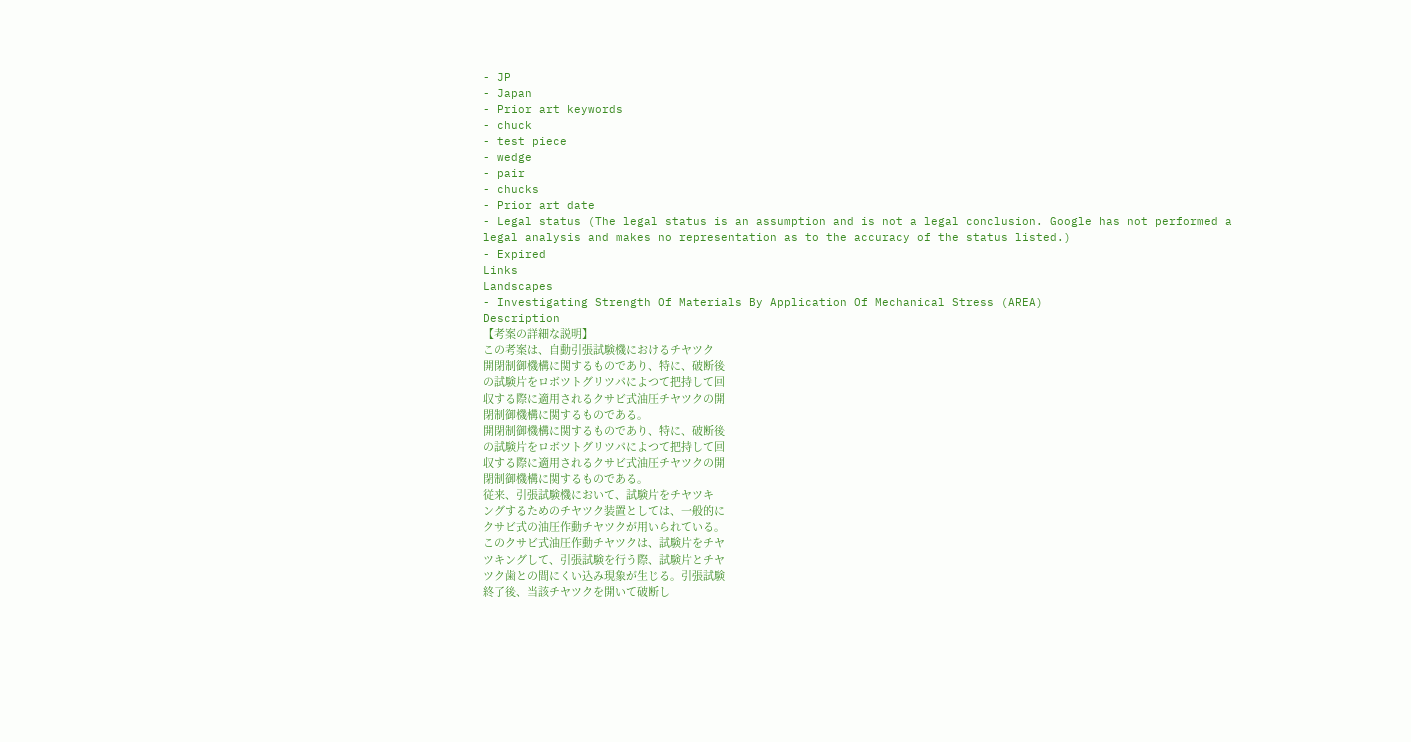- JP
- Japan
- Prior art keywords
- chuck
- test piece
- wedge
- pair
- chucks
- Prior art date
- Legal status (The legal status is an assumption and is not a legal conclusion. Google has not performed a legal analysis and makes no representation as to the accuracy of the status listed.)
- Expired
Links
Landscapes
- Investigating Strength Of Materials By Application Of Mechanical Stress (AREA)
Description
【考案の詳細な説明】
この考案は、自動引張試験機におけるチヤツク
開閉制御機構に関するものであり、特に、破断後
の試験片をロボツトグリツパによつて把持して回
収する際に適用されるクサビ式油圧チヤツクの開
閉制御機構に関するものである。
開閉制御機構に関するものであり、特に、破断後
の試験片をロボツトグリツパによつて把持して回
収する際に適用されるクサビ式油圧チヤツクの開
閉制御機構に関するものである。
従来、引張試験機において、試験片をチヤツキ
ングするためのチヤツク装置としては、一般的に
クサビ式の油圧作動チヤツクが用いられている。
このクサビ式油圧作動チヤツクは、試験片をチヤ
ツキングして、引張試験を行う際、試験片とチヤ
ツク歯との間にくい込み現象が生じる。引張試験
終了後、当該チヤツクを開いて破断し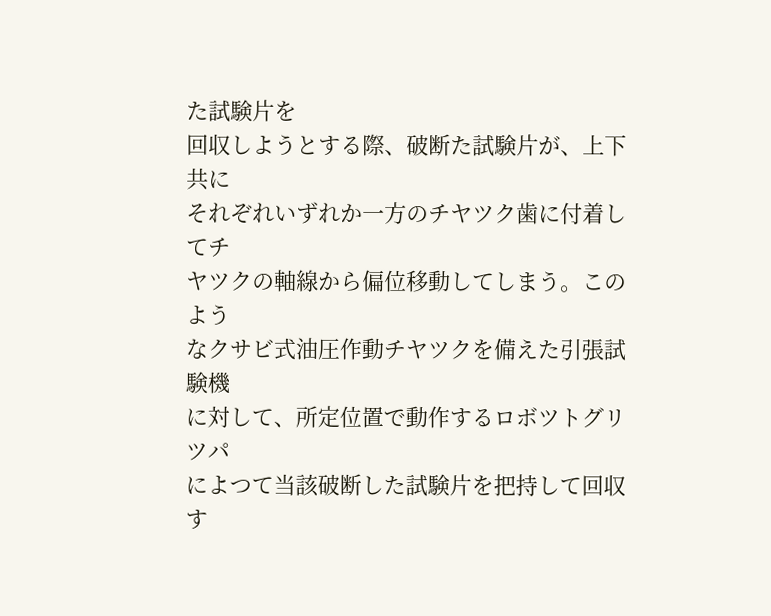た試験片を
回収しようとする際、破断た試験片が、上下共に
それぞれいずれか一方のチヤツク歯に付着してチ
ヤツクの軸線から偏位移動してしまう。このよう
なクサビ式油圧作動チヤツクを備えた引張試験機
に対して、所定位置で動作するロボツトグリツパ
によつて当該破断した試験片を把持して回収す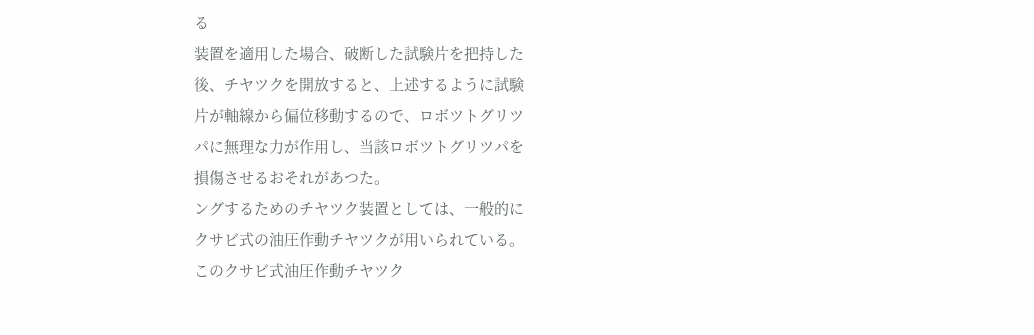る
装置を適用した場合、破断した試験片を把持した
後、チヤツクを開放すると、上述するように試験
片が軸線から偏位移動するので、ロボツトグリツ
パに無理な力が作用し、当該ロボツトグリツパを
損傷させるおそれがあつた。
ングするためのチヤツク装置としては、一般的に
クサビ式の油圧作動チヤツクが用いられている。
このクサビ式油圧作動チヤツク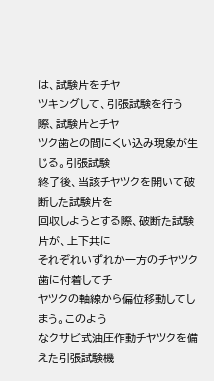は、試験片をチヤ
ツキングして、引張試験を行う際、試験片とチヤ
ツク歯との間にくい込み現象が生じる。引張試験
終了後、当該チヤツクを開いて破断した試験片を
回収しようとする際、破断た試験片が、上下共に
それぞれいずれか一方のチヤツク歯に付着してチ
ヤツクの軸線から偏位移動してしまう。このよう
なクサビ式油圧作動チヤツクを備えた引張試験機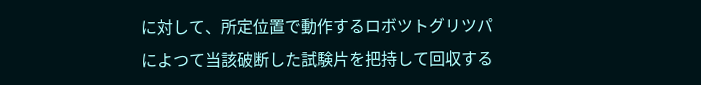に対して、所定位置で動作するロボツトグリツパ
によつて当該破断した試験片を把持して回収する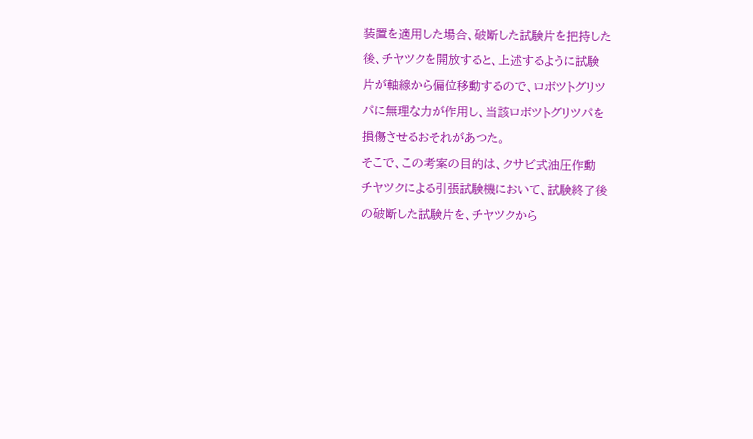装置を適用した場合、破断した試験片を把持した
後、チヤツクを開放すると、上述するように試験
片が軸線から偏位移動するので、ロボツトグリツ
パに無理な力が作用し、当該ロボツトグリツパを
損傷させるおそれがあつた。
そこで、この考案の目的は、クサビ式油圧作動
チヤツクによる引張試験機において、試験終了後
の破断した試験片を、チヤツクから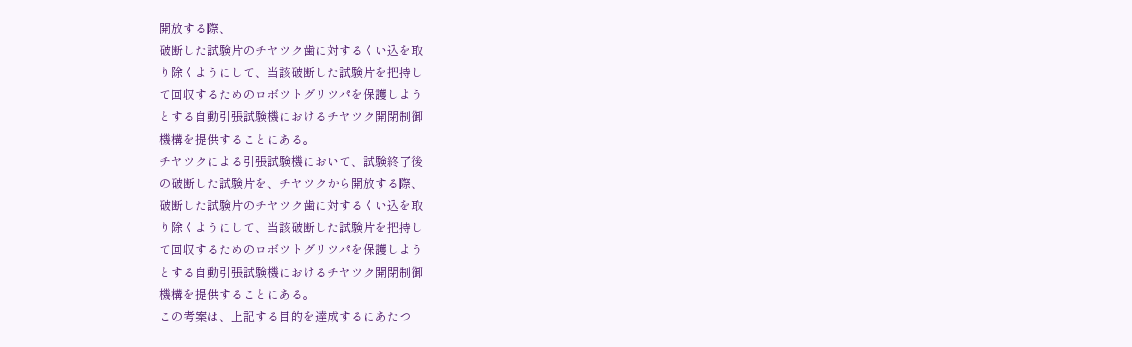開放する際、
破断した試験片のチヤツク歯に対するくい込を取
り除くようにして、当該破断した試験片を把持し
て回収するためのロボツトグリツパを保護しよう
とする自動引張試験機におけるチヤツク開閉制御
機構を提供することにある。
チヤツクによる引張試験機において、試験終了後
の破断した試験片を、チヤツクから開放する際、
破断した試験片のチヤツク歯に対するくい込を取
り除くようにして、当該破断した試験片を把持し
て回収するためのロボツトグリツパを保護しよう
とする自動引張試験機におけるチヤツク開閉制御
機構を提供することにある。
この考案は、上記する目的を達成するにあたつ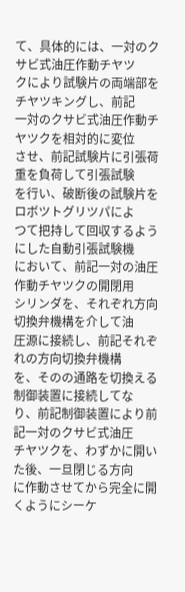て、具体的には、一対のクサビ式油圧作動チヤツ
クにより試験片の両端部をチヤツキングし、前記
一対のクサビ式油圧作動チヤツクを相対的に変位
させ、前記試験片に引張荷重を負荷して引張試験
を行い、破断後の試験片をロボツトグリツパによ
つて把持して回収するようにした自動引張試験機
において、前記一対の油圧作動チヤツクの開閉用
シリンダを、それぞれ方向切換弁機構を介して油
圧源に接続し、前記それぞれの方向切換弁機構
を、そのの通路を切換える制御装置に接続してな
り、前記制御装置により前記一対のクサビ式油圧
チヤツクを、わずかに開いた後、一旦閉じる方向
に作動させてから完全に開くようにシーケ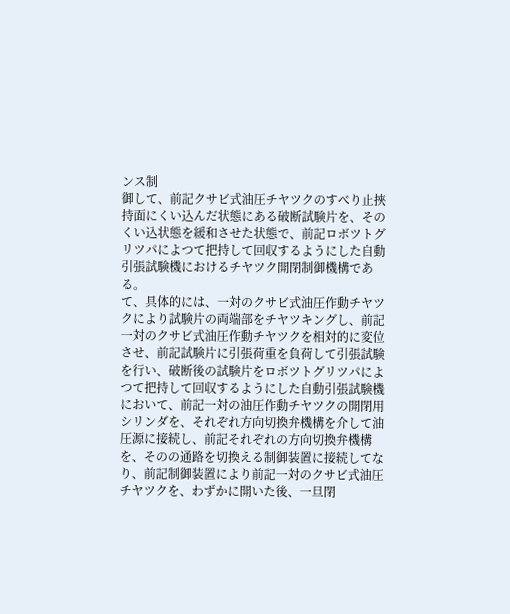ンス制
御して、前記クサビ式油圧チヤツクのすべり止挾
持面にくい込んだ状態にある破断試験片を、その
くい込状態を緩和させた状態で、前記ロボツトグ
リツパによつて把持して回収するようにした自動
引張試験機におけるチヤツク開閉制御機構であ
る。
て、具体的には、一対のクサビ式油圧作動チヤツ
クにより試験片の両端部をチヤツキングし、前記
一対のクサビ式油圧作動チヤツクを相対的に変位
させ、前記試験片に引張荷重を負荷して引張試験
を行い、破断後の試験片をロボツトグリツパによ
つて把持して回収するようにした自動引張試験機
において、前記一対の油圧作動チヤツクの開閉用
シリンダを、それぞれ方向切換弁機構を介して油
圧源に接続し、前記それぞれの方向切換弁機構
を、そのの通路を切換える制御装置に接続してな
り、前記制御装置により前記一対のクサビ式油圧
チヤツクを、わずかに開いた後、一旦閉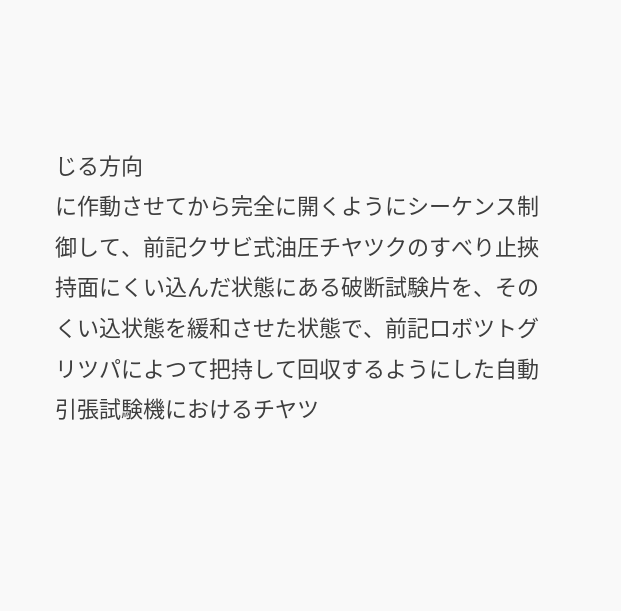じる方向
に作動させてから完全に開くようにシーケンス制
御して、前記クサビ式油圧チヤツクのすべり止挾
持面にくい込んだ状態にある破断試験片を、その
くい込状態を緩和させた状態で、前記ロボツトグ
リツパによつて把持して回収するようにした自動
引張試験機におけるチヤツ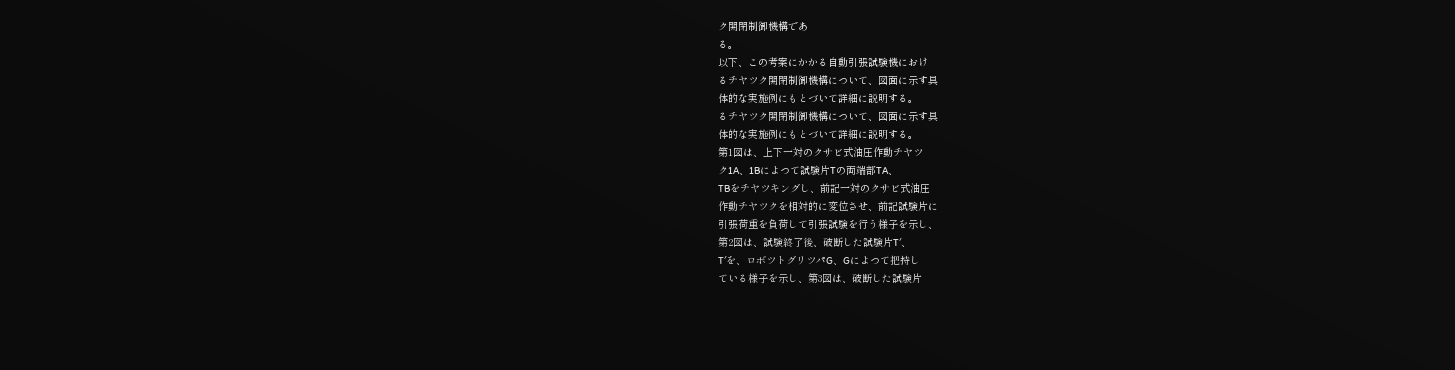ク開閉制御機構であ
る。
以下、この考案にかかる自動引張試験機におけ
るチヤツク開閉制御機構について、図面に示す具
体的な実施例にもとづいて詳細に説明する。
るチヤツク開閉制御機構について、図面に示す具
体的な実施例にもとづいて詳細に説明する。
第1図は、上下一対のクサビ式油圧作動チヤツ
ク1A、1Bによつて試験片Tの両端部TA、
TBをチヤツキングし、前記一対のクサビ式油圧
作動チヤツクを相対的に変位させ、前記試験片に
引張荷重を負荷して引張試験を行う様子を示し、
第2図は、試験終了後、破断した試験片T′、
T′を、ロボツトグリツパG、Gによつて把持し
ている様子を示し、第3図は、破断した試験片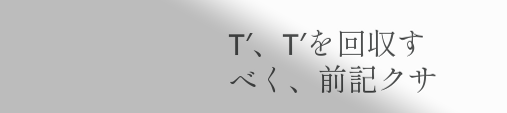T′、T′を回収すべく、前記クサ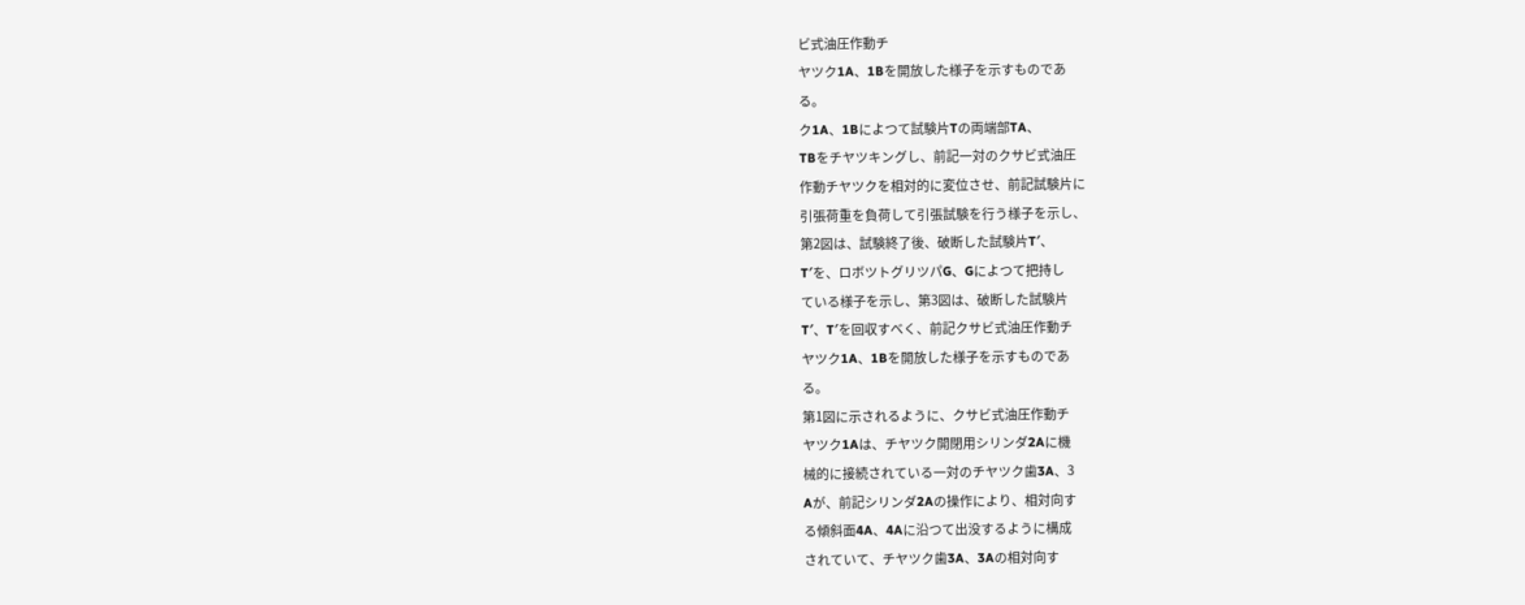ビ式油圧作動チ
ヤツク1A、1Bを開放した様子を示すものであ
る。
ク1A、1Bによつて試験片Tの両端部TA、
TBをチヤツキングし、前記一対のクサビ式油圧
作動チヤツクを相対的に変位させ、前記試験片に
引張荷重を負荷して引張試験を行う様子を示し、
第2図は、試験終了後、破断した試験片T′、
T′を、ロボツトグリツパG、Gによつて把持し
ている様子を示し、第3図は、破断した試験片
T′、T′を回収すべく、前記クサビ式油圧作動チ
ヤツク1A、1Bを開放した様子を示すものであ
る。
第1図に示されるように、クサビ式油圧作動チ
ヤツク1Aは、チヤツク開閉用シリンダ2Aに機
械的に接続されている一対のチヤツク歯3A、3
Aが、前記シリンダ2Aの操作により、相対向す
る傾斜面4A、4Aに沿つて出没するように構成
されていて、チヤツク歯3A、3Aの相対向す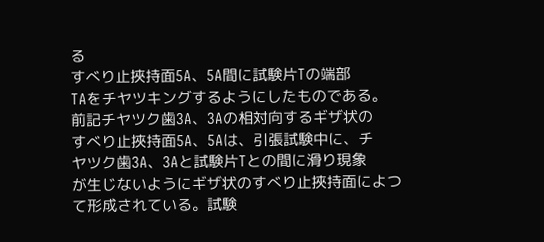る
すべり止挾持面5A、5A間に試験片Tの端部
TAをチヤツキングするようにしたものである。
前記チヤツク歯3A、3Aの相対向するギザ状の
すべり止挾持面5A、5Aは、引張試験中に、チ
ヤツク歯3A、3Aと試験片Tとの間に滑り現象
が生じないようにギザ状のすべり止挾持面によつ
て形成されている。試験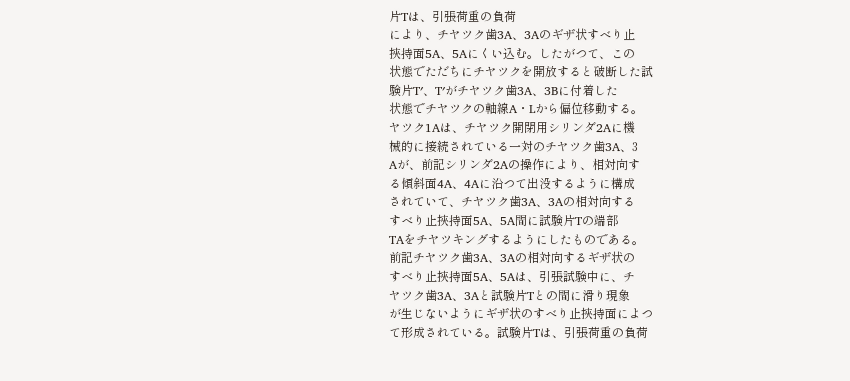片Tは、引張荷重の負荷
により、チヤツク歯3A、3Aのギザ状すべり止
挾持面5A、5Aにくい込む。したがつて、この
状態でただちにチヤツクを開放すると破断した試
験片T′、T′がチヤツク歯3A、3Bに付着した
状態でチヤツクの軸線A・Lから偏位移動する。
ヤツク1Aは、チヤツク開閉用シリンダ2Aに機
械的に接続されている一対のチヤツク歯3A、3
Aが、前記シリンダ2Aの操作により、相対向す
る傾斜面4A、4Aに沿つて出没するように構成
されていて、チヤツク歯3A、3Aの相対向する
すべり止挾持面5A、5A間に試験片Tの端部
TAをチヤツキングするようにしたものである。
前記チヤツク歯3A、3Aの相対向するギザ状の
すべり止挾持面5A、5Aは、引張試験中に、チ
ヤツク歯3A、3Aと試験片Tとの間に滑り現象
が生じないようにギザ状のすべり止挾持面によつ
て形成されている。試験片Tは、引張荷重の負荷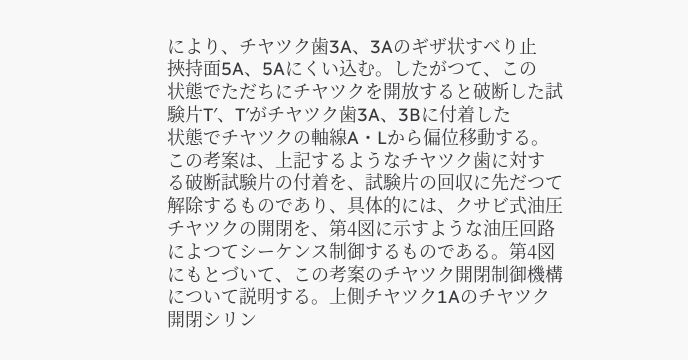により、チヤツク歯3A、3Aのギザ状すべり止
挾持面5A、5Aにくい込む。したがつて、この
状態でただちにチヤツクを開放すると破断した試
験片T′、T′がチヤツク歯3A、3Bに付着した
状態でチヤツクの軸線A・Lから偏位移動する。
この考案は、上記するようなチヤツク歯に対す
る破断試験片の付着を、試験片の回収に先だつて
解除するものであり、具体的には、クサビ式油圧
チヤツクの開閉を、第4図に示すような油圧回路
によつてシーケンス制御するものである。第4図
にもとづいて、この考案のチヤツク開閉制御機構
について説明する。上側チヤツク1Aのチヤツク
開閉シリン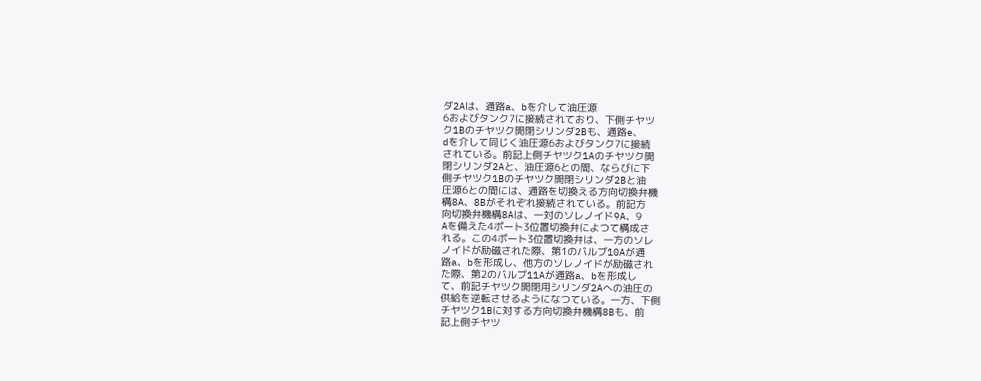ダ2Aは、通路a、bを介して油圧源
6およびタンク7に接続されており、下側チヤツ
ク1Bのチヤツク開閉シリンダ2Bも、通路e、
dを介して同じく油圧源6およびタンク7に接続
されている。前記上側チヤツク1Aのチヤツク開
閉シリンダ2Aと、油圧源6との間、ならびに下
側チヤツク1Bのチヤツク開閉シリンダ2Bと油
圧源6との間には、通路を切換える方向切換弁機
構8A、8Bがそれぞれ接続されている。前記方
向切換弁機構8Aは、一対のソレノイド9A、9
Aを備えた4ポート3位置切換弁によつて構成さ
れる。この4ポート3位置切換弁は、一方のソレ
ノイドが励磁された際、第1のバルブ10Aが通
路a、bを形成し、他方のソレノイドが励磁され
た際、第2のバルブ11Aが通路a、bを形成し
て、前記チヤツク開閉用シリンダ2Aへの油圧の
供給を逆転させるようになつている。一方、下側
チヤツク1Bに対する方向切換弁機構8Bも、前
記上側チヤツ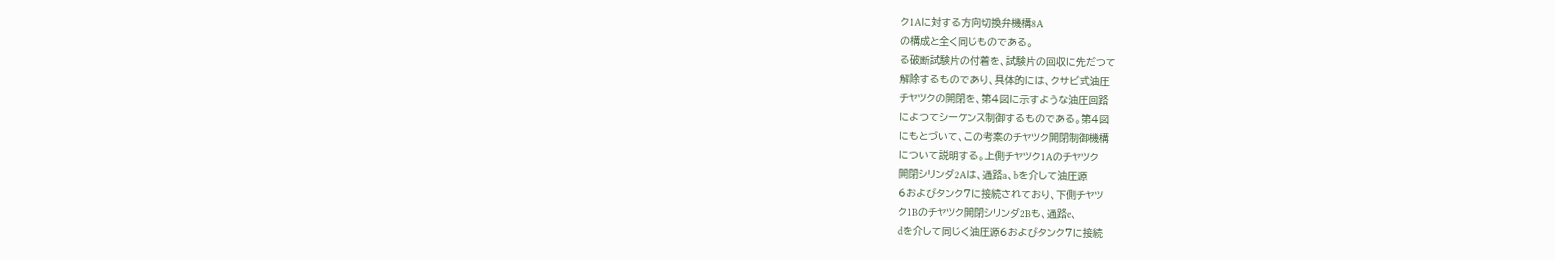ク1Aに対する方向切換弁機構8A
の構成と全く同じものである。
る破断試験片の付着を、試験片の回収に先だつて
解除するものであり、具体的には、クサビ式油圧
チヤツクの開閉を、第4図に示すような油圧回路
によつてシーケンス制御するものである。第4図
にもとづいて、この考案のチヤツク開閉制御機構
について説明する。上側チヤツク1Aのチヤツク
開閉シリンダ2Aは、通路a、bを介して油圧源
6およびタンク7に接続されており、下側チヤツ
ク1Bのチヤツク開閉シリンダ2Bも、通路e、
dを介して同じく油圧源6およびタンク7に接続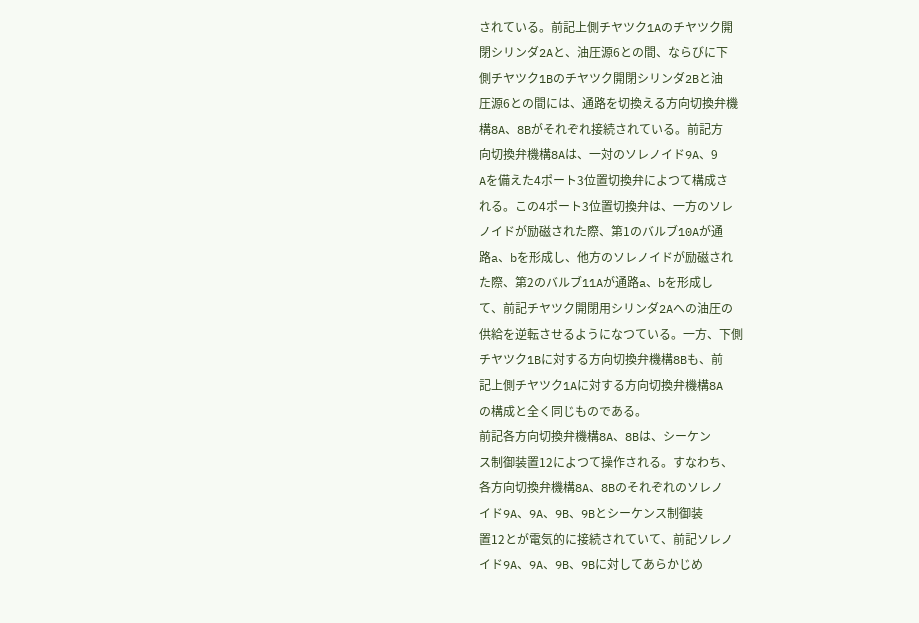されている。前記上側チヤツク1Aのチヤツク開
閉シリンダ2Aと、油圧源6との間、ならびに下
側チヤツク1Bのチヤツク開閉シリンダ2Bと油
圧源6との間には、通路を切換える方向切換弁機
構8A、8Bがそれぞれ接続されている。前記方
向切換弁機構8Aは、一対のソレノイド9A、9
Aを備えた4ポート3位置切換弁によつて構成さ
れる。この4ポート3位置切換弁は、一方のソレ
ノイドが励磁された際、第1のバルブ10Aが通
路a、bを形成し、他方のソレノイドが励磁され
た際、第2のバルブ11Aが通路a、bを形成し
て、前記チヤツク開閉用シリンダ2Aへの油圧の
供給を逆転させるようになつている。一方、下側
チヤツク1Bに対する方向切換弁機構8Bも、前
記上側チヤツク1Aに対する方向切換弁機構8A
の構成と全く同じものである。
前記各方向切換弁機構8A、8Bは、シーケン
ス制御装置12によつて操作される。すなわち、
各方向切換弁機構8A、8Bのそれぞれのソレノ
イド9A、9A、9B、9Bとシーケンス制御装
置12とが電気的に接続されていて、前記ソレノ
イド9A、9A、9B、9Bに対してあらかじめ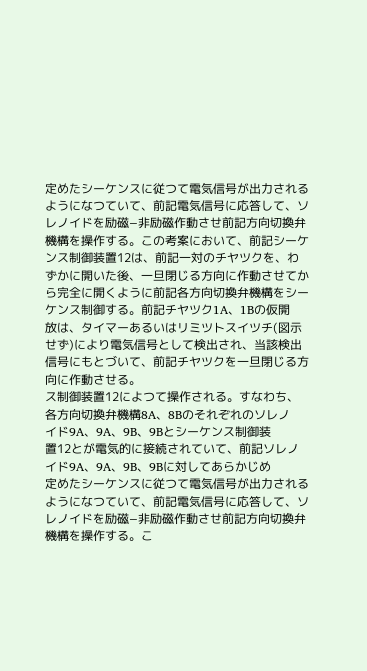定めたシーケンスに従つて電気信号が出力される
ようになつていて、前記電気信号に応答して、ソ
レノイドを励磁−非励磁作動させ前記方向切換弁
機構を操作する。この考案において、前記シーケ
ンス制御装置12は、前記一対のチヤツクを、わ
ずかに開いた後、一旦閉じる方向に作動させてか
ら完全に開くように前記各方向切換弁機構をシー
ケンス制御する。前記チヤツク1A、1Bの仮開
放は、タイマーあるいはリミツトスイツチ(図示
せず)により電気信号として検出され、当該検出
信号にもとづいて、前記チヤツクを一旦閉じる方
向に作動させる。
ス制御装置12によつて操作される。すなわち、
各方向切換弁機構8A、8Bのそれぞれのソレノ
イド9A、9A、9B、9Bとシーケンス制御装
置12とが電気的に接続されていて、前記ソレノ
イド9A、9A、9B、9Bに対してあらかじめ
定めたシーケンスに従つて電気信号が出力される
ようになつていて、前記電気信号に応答して、ソ
レノイドを励磁−非励磁作動させ前記方向切換弁
機構を操作する。こ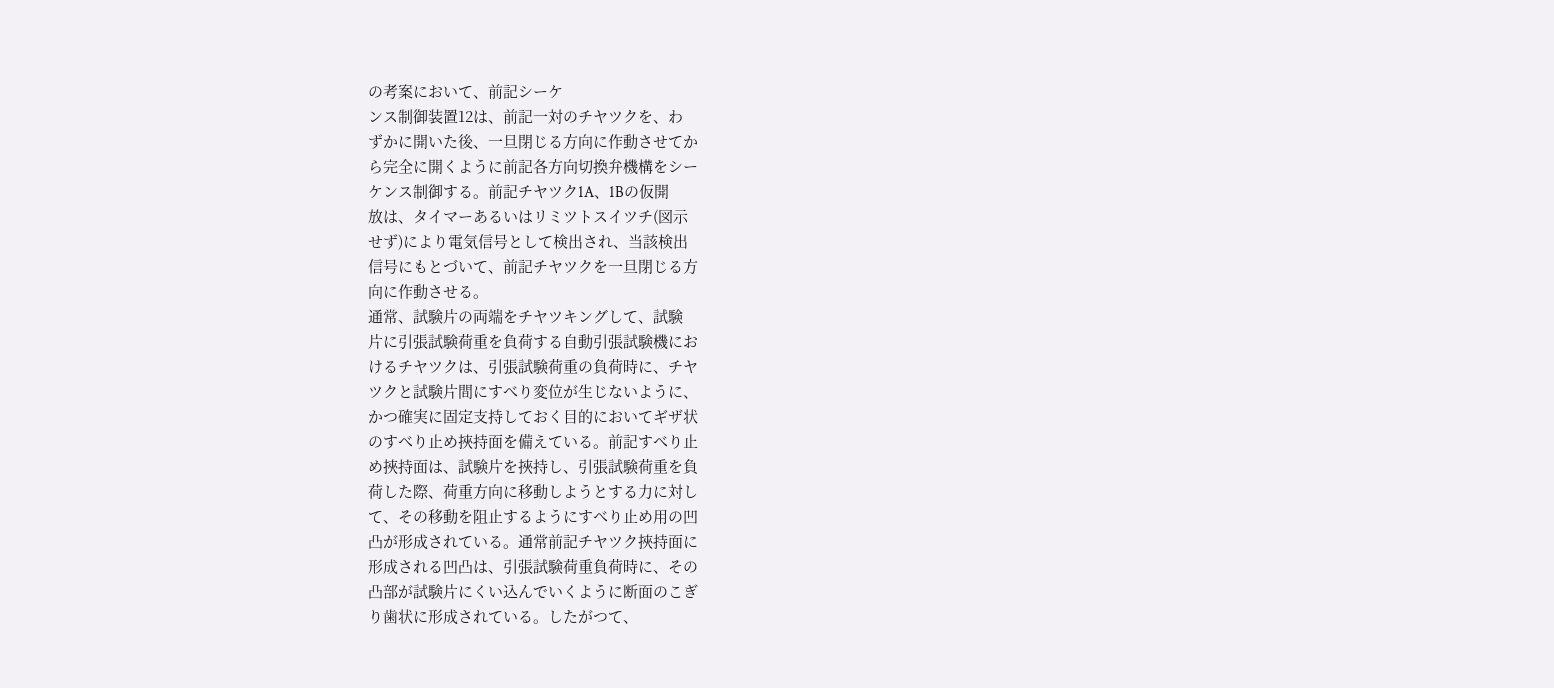の考案において、前記シーケ
ンス制御装置12は、前記一対のチヤツクを、わ
ずかに開いた後、一旦閉じる方向に作動させてか
ら完全に開くように前記各方向切換弁機構をシー
ケンス制御する。前記チヤツク1A、1Bの仮開
放は、タイマーあるいはリミツトスイツチ(図示
せず)により電気信号として検出され、当該検出
信号にもとづいて、前記チヤツクを一旦閉じる方
向に作動させる。
通常、試験片の両端をチヤツキングして、試験
片に引張試験荷重を負荷する自動引張試験機にお
けるチヤツクは、引張試験荷重の負荷時に、チヤ
ツクと試験片間にすべり変位が生じないように、
かつ確実に固定支持しておく目的においてギザ状
のすべり止め挾持面を備えている。前記すべり止
め挾持面は、試験片を挾持し、引張試験荷重を負
荷した際、荷重方向に移動しようとする力に対し
て、その移動を阻止するようにすべり止め用の凹
凸が形成されている。通常前記チヤツク挾持面に
形成される凹凸は、引張試験荷重負荷時に、その
凸部が試験片にくい込んでいくように断面のこぎ
り歯状に形成されている。したがつて、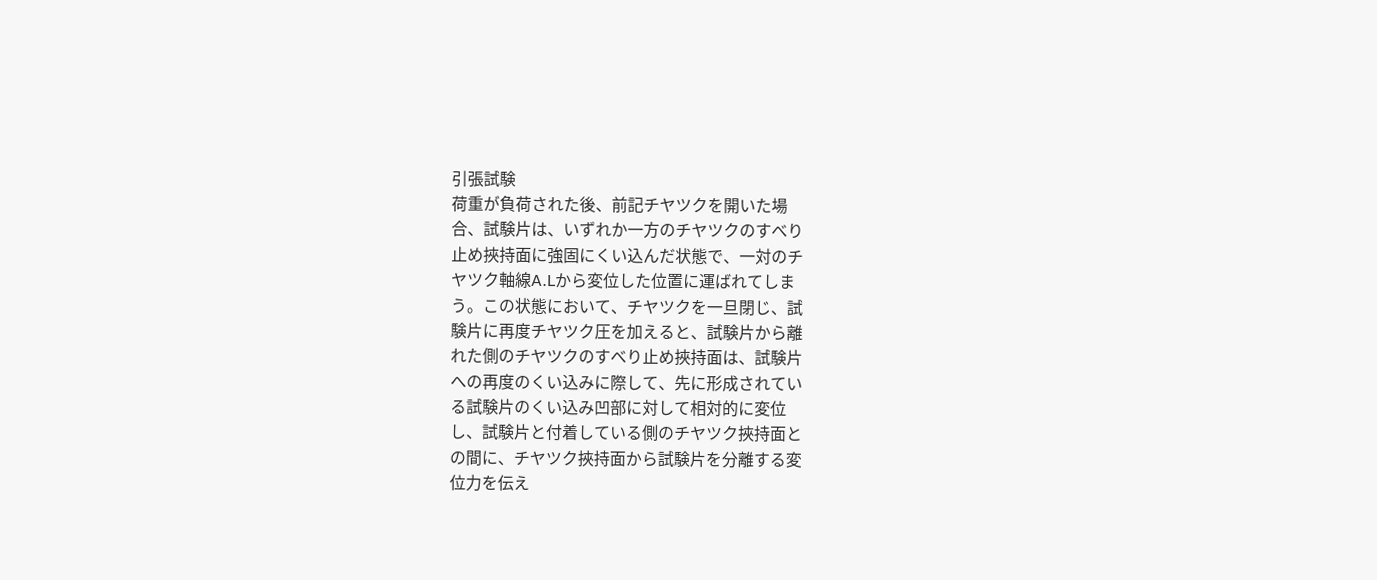引張試験
荷重が負荷された後、前記チヤツクを開いた場
合、試験片は、いずれか一方のチヤツクのすべり
止め挾持面に強固にくい込んだ状態で、一対のチ
ヤツク軸線A.Lから変位した位置に運ばれてしま
う。この状態において、チヤツクを一旦閉じ、試
験片に再度チヤツク圧を加えると、試験片から離
れた側のチヤツクのすべり止め挾持面は、試験片
への再度のくい込みに際して、先に形成されてい
る試験片のくい込み凹部に対して相対的に変位
し、試験片と付着している側のチヤツク挾持面と
の間に、チヤツク挾持面から試験片を分離する変
位力を伝え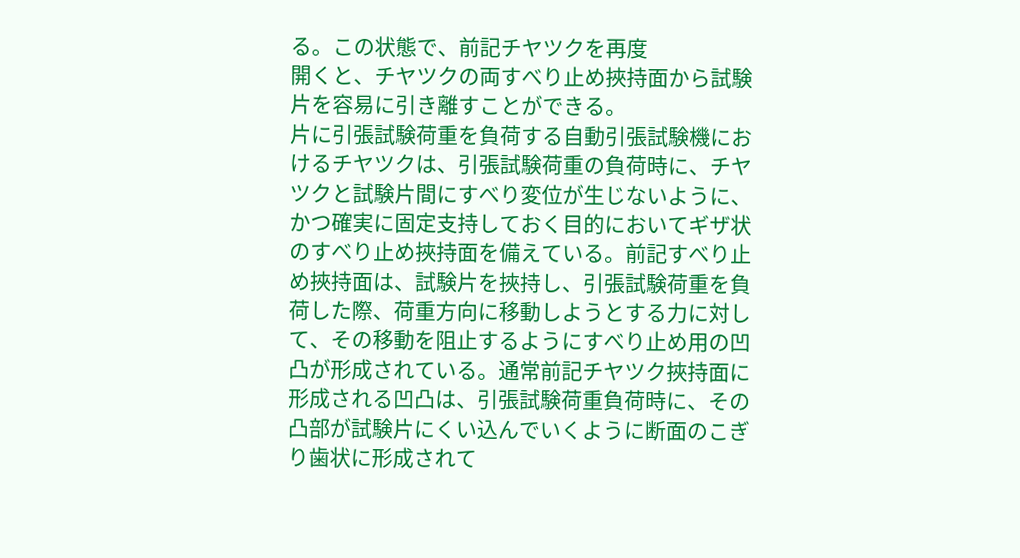る。この状態で、前記チヤツクを再度
開くと、チヤツクの両すべり止め挾持面から試験
片を容易に引き離すことができる。
片に引張試験荷重を負荷する自動引張試験機にお
けるチヤツクは、引張試験荷重の負荷時に、チヤ
ツクと試験片間にすべり変位が生じないように、
かつ確実に固定支持しておく目的においてギザ状
のすべり止め挾持面を備えている。前記すべり止
め挾持面は、試験片を挾持し、引張試験荷重を負
荷した際、荷重方向に移動しようとする力に対し
て、その移動を阻止するようにすべり止め用の凹
凸が形成されている。通常前記チヤツク挾持面に
形成される凹凸は、引張試験荷重負荷時に、その
凸部が試験片にくい込んでいくように断面のこぎ
り歯状に形成されて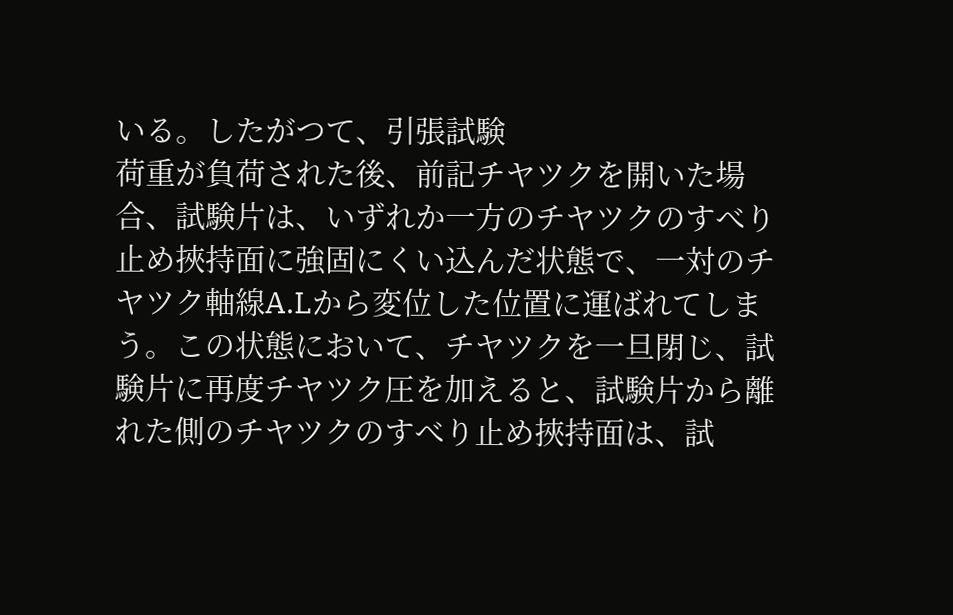いる。したがつて、引張試験
荷重が負荷された後、前記チヤツクを開いた場
合、試験片は、いずれか一方のチヤツクのすべり
止め挾持面に強固にくい込んだ状態で、一対のチ
ヤツク軸線A.Lから変位した位置に運ばれてしま
う。この状態において、チヤツクを一旦閉じ、試
験片に再度チヤツク圧を加えると、試験片から離
れた側のチヤツクのすべり止め挾持面は、試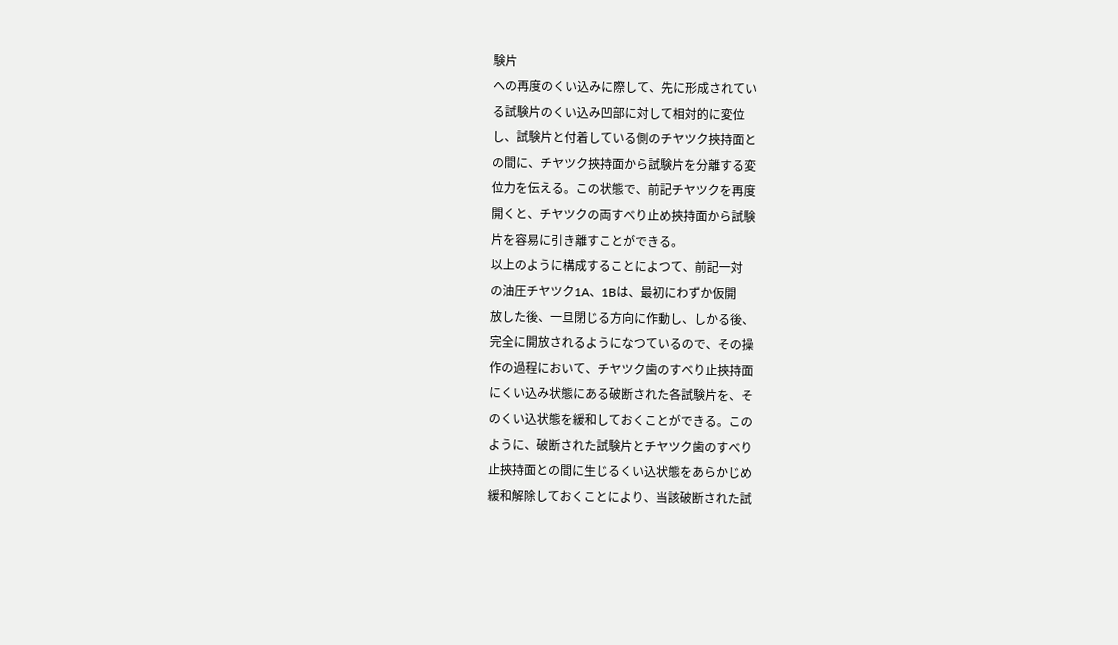験片
への再度のくい込みに際して、先に形成されてい
る試験片のくい込み凹部に対して相対的に変位
し、試験片と付着している側のチヤツク挾持面と
の間に、チヤツク挾持面から試験片を分離する変
位力を伝える。この状態で、前記チヤツクを再度
開くと、チヤツクの両すべり止め挾持面から試験
片を容易に引き離すことができる。
以上のように構成することによつて、前記一対
の油圧チヤツク1A、1Bは、最初にわずか仮開
放した後、一旦閉じる方向に作動し、しかる後、
完全に開放されるようになつているので、その操
作の過程において、チヤツク歯のすべり止挾持面
にくい込み状態にある破断された各試験片を、そ
のくい込状態を緩和しておくことができる。この
ように、破断された試験片とチヤツク歯のすべり
止挾持面との間に生じるくい込状態をあらかじめ
緩和解除しておくことにより、当該破断された試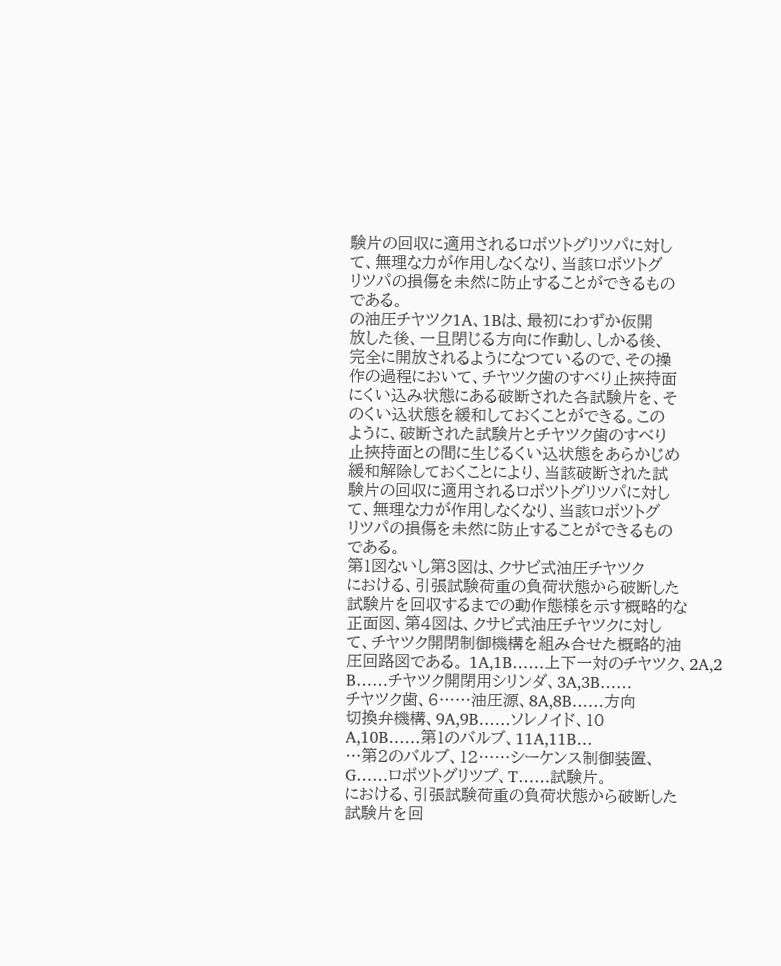験片の回収に適用されるロボツトグリツパに対し
て、無理な力が作用しなくなり、当該ロボツトグ
リツパの損傷を未然に防止することができるもの
である。
の油圧チヤツク1A、1Bは、最初にわずか仮開
放した後、一旦閉じる方向に作動し、しかる後、
完全に開放されるようになつているので、その操
作の過程において、チヤツク歯のすべり止挾持面
にくい込み状態にある破断された各試験片を、そ
のくい込状態を緩和しておくことができる。この
ように、破断された試験片とチヤツク歯のすべり
止挾持面との間に生じるくい込状態をあらかじめ
緩和解除しておくことにより、当該破断された試
験片の回収に適用されるロボツトグリツパに対し
て、無理な力が作用しなくなり、当該ロボツトグ
リツパの損傷を未然に防止することができるもの
である。
第1図ないし第3図は、クサビ式油圧チヤツク
における、引張試験荷重の負荷状態から破断した
試験片を回収するまでの動作態様を示す概略的な
正面図、第4図は、クサビ式油圧チヤツクに対し
て、チヤツク開閉制御機構を組み合せた概略的油
圧回路図である。 1A,1B……上下一対のチヤツク、2A,2
B……チヤツク開閉用シリンダ、3A,3B……
チヤツク歯、6……油圧源、8A,8B……方向
切換弁機構、9A,9B……ソレノイド、10
A,10B……第1のバルブ、11A,11B…
…第2のバルブ、12……シーケンス制御装置、
G……ロボツトグリツプ、T……試験片。
における、引張試験荷重の負荷状態から破断した
試験片を回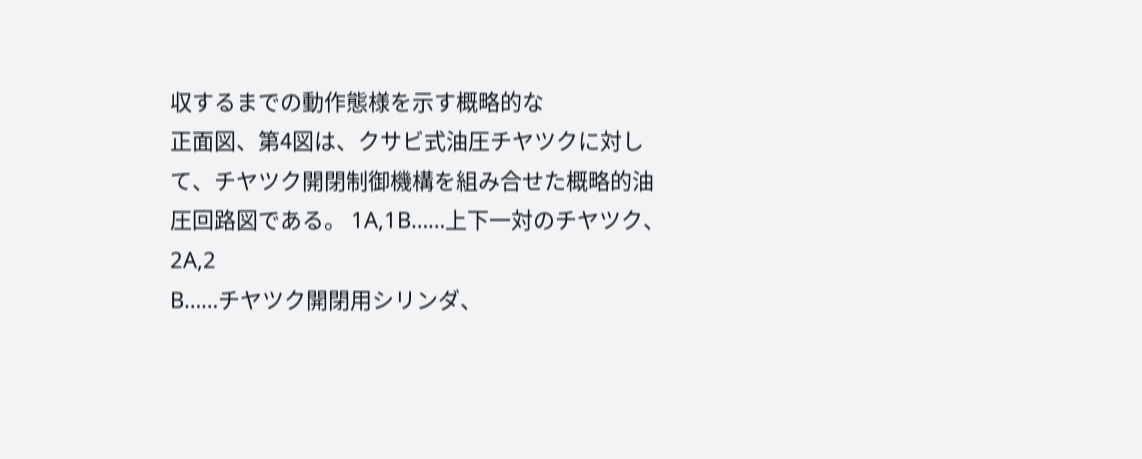収するまでの動作態様を示す概略的な
正面図、第4図は、クサビ式油圧チヤツクに対し
て、チヤツク開閉制御機構を組み合せた概略的油
圧回路図である。 1A,1B……上下一対のチヤツク、2A,2
B……チヤツク開閉用シリンダ、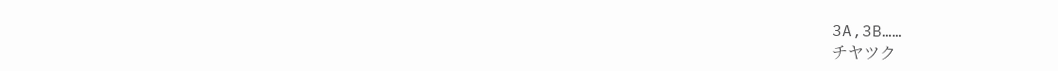3A,3B……
チヤツク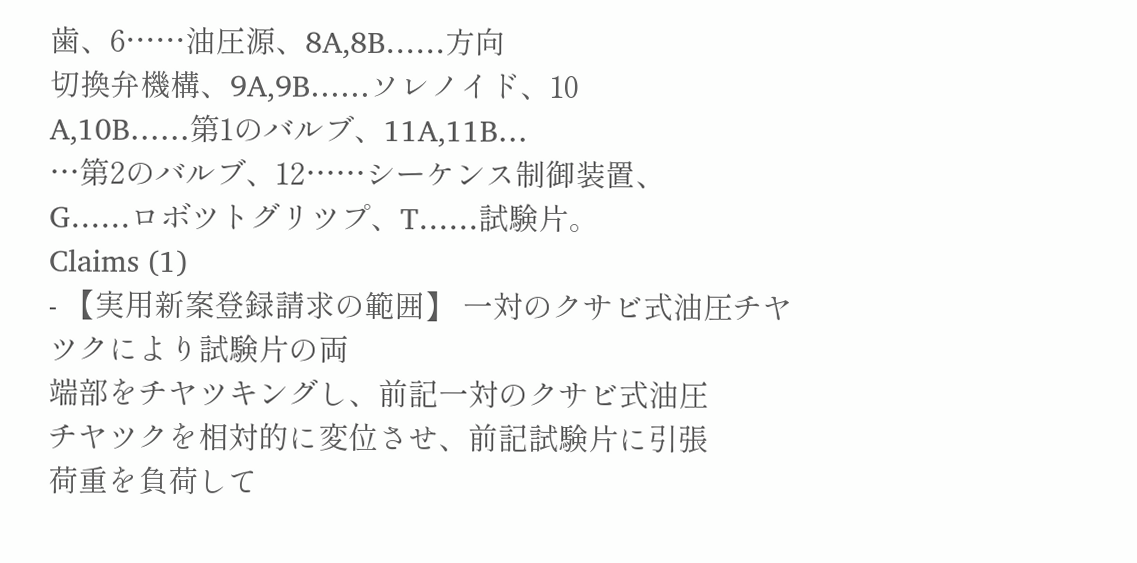歯、6……油圧源、8A,8B……方向
切換弁機構、9A,9B……ソレノイド、10
A,10B……第1のバルブ、11A,11B…
…第2のバルブ、12……シーケンス制御装置、
G……ロボツトグリツプ、T……試験片。
Claims (1)
- 【実用新案登録請求の範囲】 一対のクサビ式油圧チヤツクにより試験片の両
端部をチヤツキングし、前記一対のクサビ式油圧
チヤツクを相対的に変位させ、前記試験片に引張
荷重を負荷して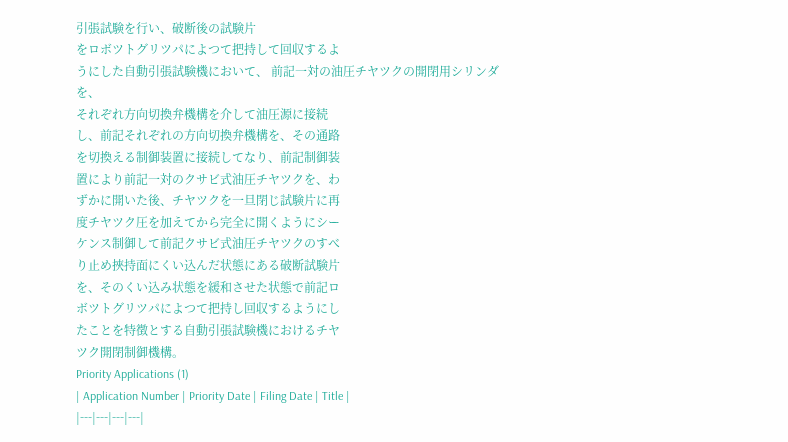引張試験を行い、破断後の試験片
をロボツトグリツパによつて把持して回収するよ
うにした自動引張試験機において、 前記一対の油圧チヤツクの開閉用シリンダを、
それぞれ方向切換弁機構を介して油圧源に接続
し、前記それぞれの方向切換弁機構を、その通路
を切換える制御装置に接続してなり、前記制御装
置により前記一対のクサビ式油圧チヤツクを、わ
ずかに開いた後、チヤツクを一旦閉じ試験片に再
度チヤツク圧を加えてから完全に開くようにシー
ケンス制御して前記クサビ式油圧チヤツクのすべ
り止め挾持面にくい込んだ状態にある破断試験片
を、そのくい込み状態を緩和させた状態で前記ロ
ボツトグリツパによつて把持し回収するようにし
たことを特徴とする自動引張試験機におけるチヤ
ツク開閉制御機構。
Priority Applications (1)
| Application Number | Priority Date | Filing Date | Title |
|---|---|---|---|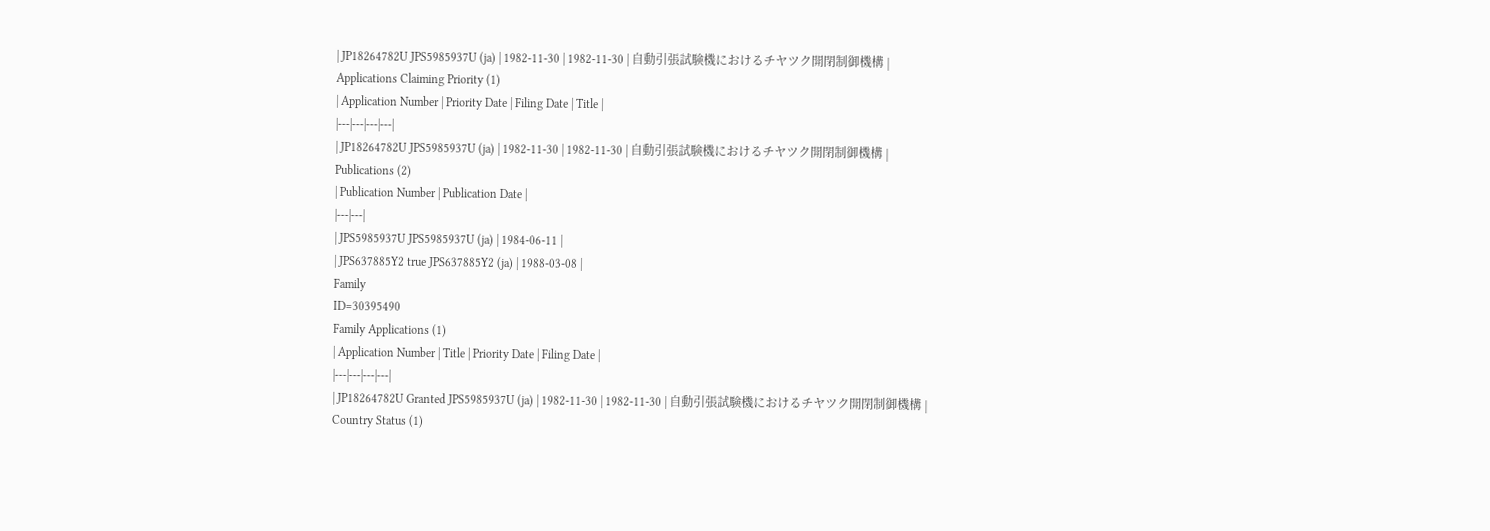| JP18264782U JPS5985937U (ja) | 1982-11-30 | 1982-11-30 | 自動引張試験機におけるチヤツク開閉制御機構 |
Applications Claiming Priority (1)
| Application Number | Priority Date | Filing Date | Title |
|---|---|---|---|
| JP18264782U JPS5985937U (ja) | 1982-11-30 | 1982-11-30 | 自動引張試験機におけるチヤツク開閉制御機構 |
Publications (2)
| Publication Number | Publication Date |
|---|---|
| JPS5985937U JPS5985937U (ja) | 1984-06-11 |
| JPS637885Y2 true JPS637885Y2 (ja) | 1988-03-08 |
Family
ID=30395490
Family Applications (1)
| Application Number | Title | Priority Date | Filing Date |
|---|---|---|---|
| JP18264782U Granted JPS5985937U (ja) | 1982-11-30 | 1982-11-30 | 自動引張試験機におけるチヤツク開閉制御機構 |
Country Status (1)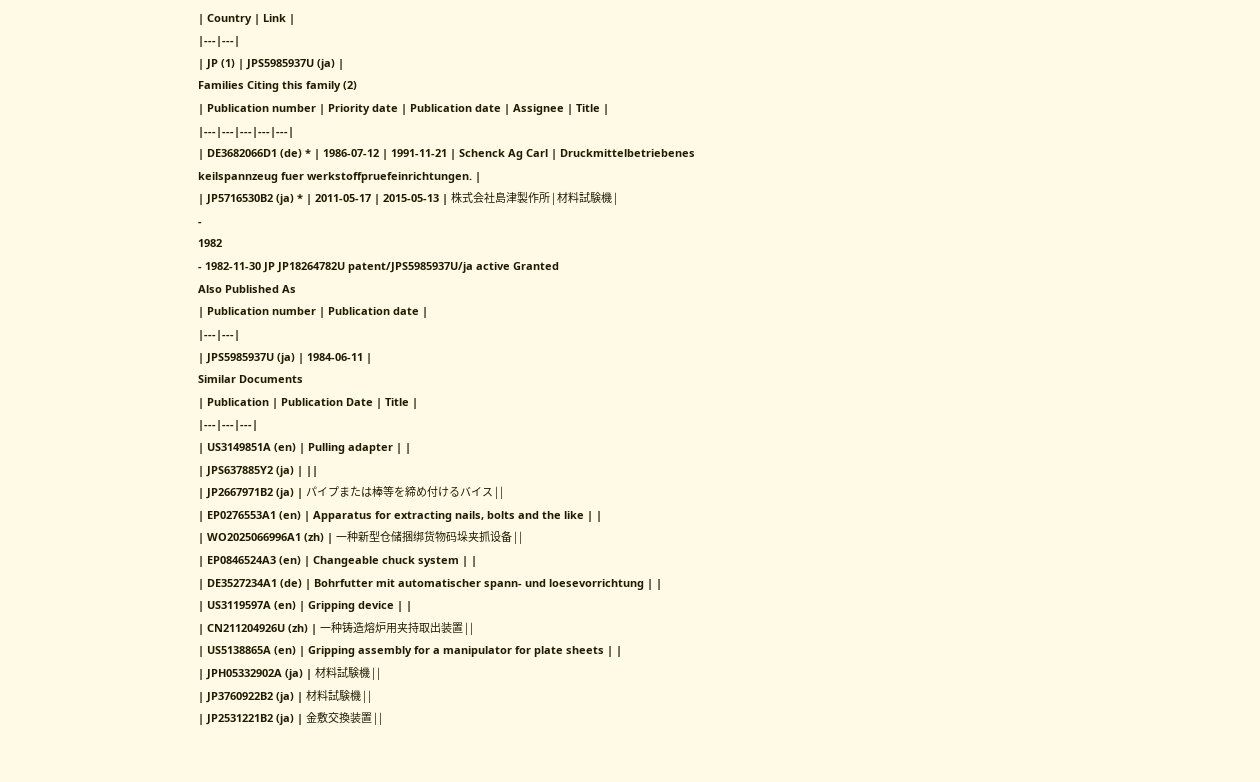| Country | Link |
|---|---|
| JP (1) | JPS5985937U (ja) |
Families Citing this family (2)
| Publication number | Priority date | Publication date | Assignee | Title |
|---|---|---|---|---|
| DE3682066D1 (de) * | 1986-07-12 | 1991-11-21 | Schenck Ag Carl | Druckmittelbetriebenes keilspannzeug fuer werkstoffpruefeinrichtungen. |
| JP5716530B2 (ja) * | 2011-05-17 | 2015-05-13 | 株式会社島津製作所 | 材料試験機 |
-
1982
- 1982-11-30 JP JP18264782U patent/JPS5985937U/ja active Granted
Also Published As
| Publication number | Publication date |
|---|---|
| JPS5985937U (ja) | 1984-06-11 |
Similar Documents
| Publication | Publication Date | Title |
|---|---|---|
| US3149851A (en) | Pulling adapter | |
| JPS637885Y2 (ja) | ||
| JP2667971B2 (ja) | パイプまたは棒等を締め付けるバイス | |
| EP0276553A1 (en) | Apparatus for extracting nails, bolts and the like | |
| WO2025066996A1 (zh) | 一种新型仓储捆绑货物码垛夹抓设备 | |
| EP0846524A3 (en) | Changeable chuck system | |
| DE3527234A1 (de) | Bohrfutter mit automatischer spann- und loesevorrichtung | |
| US3119597A (en) | Gripping device | |
| CN211204926U (zh) | 一种铸造熔炉用夹持取出装置 | |
| US5138865A (en) | Gripping assembly for a manipulator for plate sheets | |
| JPH05332902A (ja) | 材料試験機 | |
| JP3760922B2 (ja) | 材料試験機 | |
| JP2531221B2 (ja) | 金敷交換装置 | |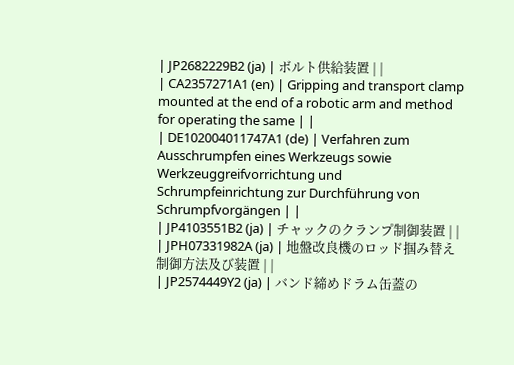| JP2682229B2 (ja) | ボルト供給装置 | |
| CA2357271A1 (en) | Gripping and transport clamp mounted at the end of a robotic arm and method for operating the same | |
| DE102004011747A1 (de) | Verfahren zum Ausschrumpfen eines Werkzeugs sowie Werkzeuggreifvorrichtung und Schrumpfeinrichtung zur Durchführung von Schrumpfvorgängen | |
| JP4103551B2 (ja) | チャックのクランプ制御装置 | |
| JPH07331982A (ja) | 地盤改良機のロッド掴み替え制御方法及び装置 | |
| JP2574449Y2 (ja) | バンド締めドラム缶蓋の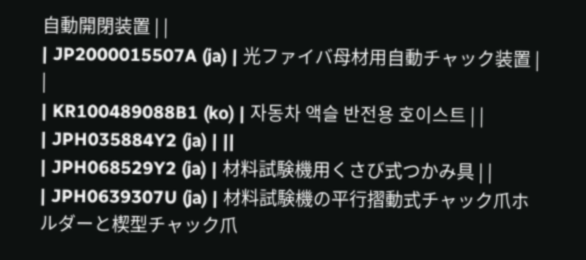自動開閉装置 | |
| JP2000015507A (ja) | 光ファイバ母材用自動チャック装置 | |
| KR100489088B1 (ko) | 자동차 액슬 반전용 호이스트 | |
| JPH035884Y2 (ja) | ||
| JPH068529Y2 (ja) | 材料試験機用くさび式つかみ具 | |
| JPH0639307U (ja) | 材料試験機の平行摺動式チャック爪ホルダーと楔型チャック爪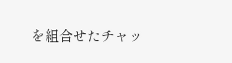を組合せたチャッ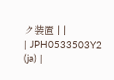ク装置 | |
| JPH0533503Y2 (ja) |